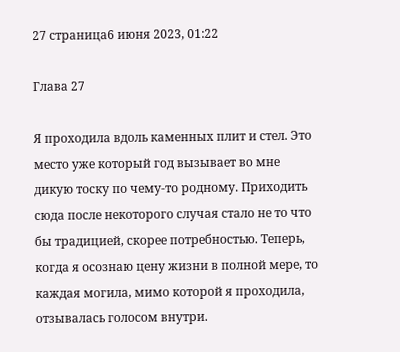27 страница6 июня 2023, 01:22

Глава 27

Я проходила вдоль каменных плит и стел. Это место уже который год вызывает во мне дикую тоску по чему-то родному. Приходить сюда после некоторого случая стало не то что бы традицией, скорее потребностью. Теперь, когда я осознаю цену жизни в полной мере, то каждая могила, мимо которой я проходила, отзывалась голосом внутри.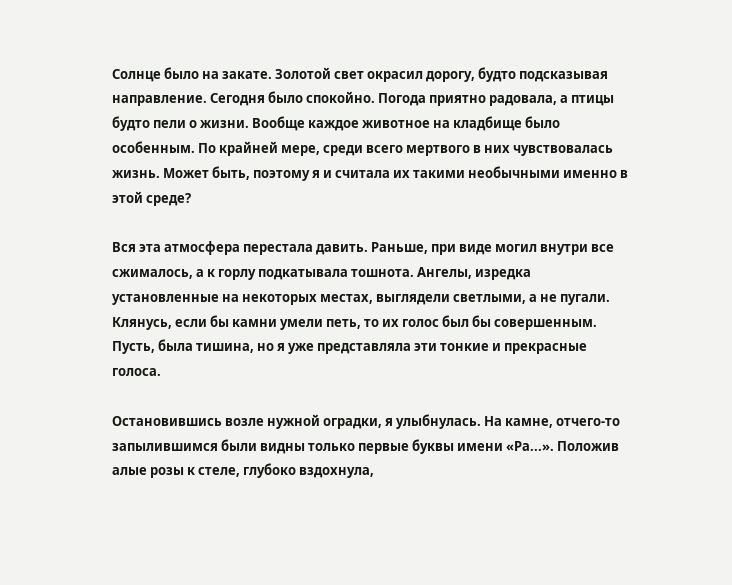Солнце было на закате. Золотой свет окрасил дорогу, будто подсказывая направление. Сегодня было спокойно. Погода приятно радовала, а птицы будто пели о жизни. Вообще каждое животное на кладбище было особенным. По крайней мере, среди всего мертвого в них чувствовалась жизнь. Может быть, поэтому я и считала их такими необычными именно в этой среде?

Вся эта атмосфера перестала давить. Раньше, при виде могил внутри все сжималось, а к горлу подкатывала тошнота. Ангелы, изредка установленные на некоторых местах, выглядели светлыми, а не пугали. Клянусь, если бы камни умели петь, то их голос был бы совершенным. Пусть, была тишина, но я уже представляла эти тонкие и прекрасные голоса.

Остановившись возле нужной оградки, я улыбнулась. На камне, отчего-то запылившимся были видны только первые буквы имени «Ра...». Положив алые розы к стеле, глубоко вздохнула,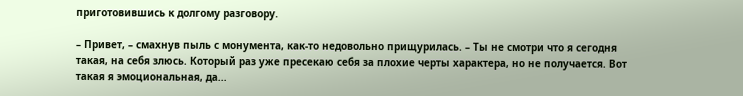приготовившись к долгому разговору.

– Привет, – смахнув пыль с монумента, как-то недовольно прищурилась. – Ты не смотри что я сегодня такая, на себя злюсь. Который раз уже пресекаю себя за плохие черты характера, но не получается. Вот такая я эмоциональная, да...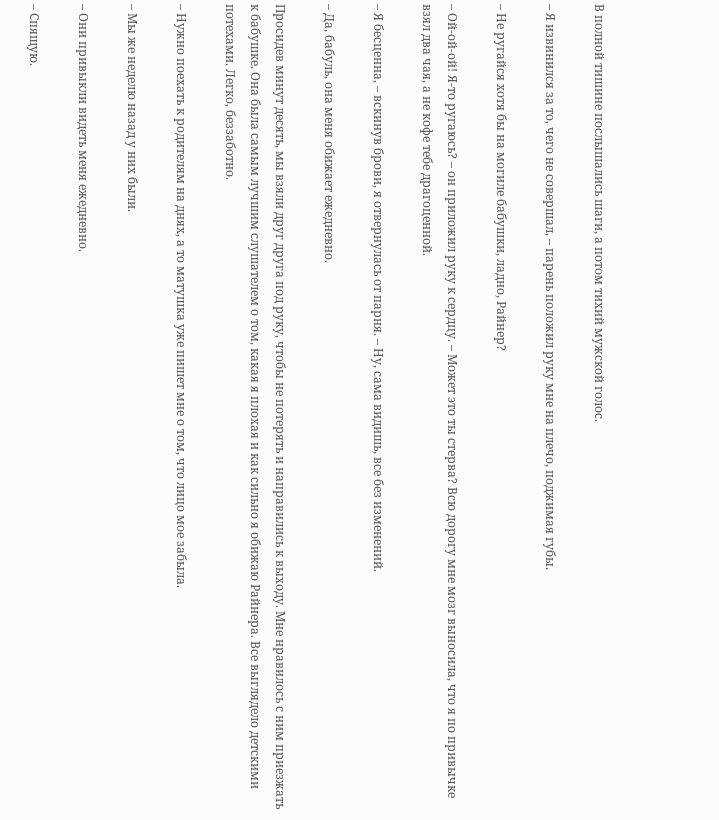В полной тишине послышались шаги, а потом тихий мужской голос.

– Я извинился за то, чего не совершал, – парень положил руку мне на плечо, поджимая губы.

– Не ругайся хотя бы на могиле бабушки, ладно, Райнер?

– Ой-ой-ой! Я-то ругаюсь? – он приложил руку к сердцу. – Может это ты стерва? Всю дорогу мне мозг выносила, что я по привычке взял два чая, а не кофе тебе драгоценной.

– Я бесценна, – вскинув брови, я отвернулась от парня. – Ну, сама видишь, все без изменений.

– Да, бабуль, она меня обижает ежедневно.

Просидев минут десять, мы взяли друг друга под руку, чтобы не потерять и направились к выходу. Мне нравилось с ним приезжать к бабушке. Она была самым лучшим слушателем о том, какая я плохая и как сильно я обижаю Райнера. Все выглядело детскими потехами. Легко, беззаботно.

– Нужно поехать к родителям на днях, а то матушка уже пишет мне о том, что лицо мое забыла.

– Мы же неделю назад у них были.

– Они привыкли видеть меня ежедневно.

– Спящую.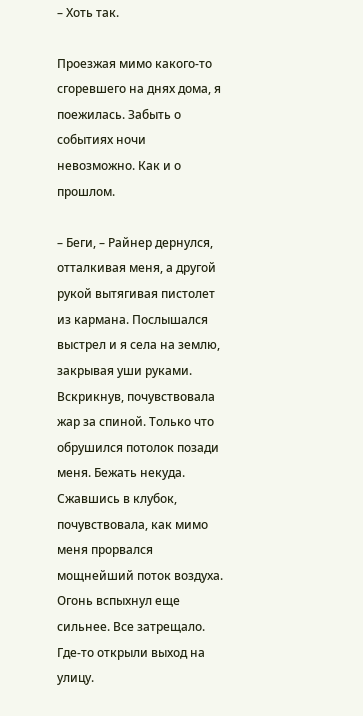– Хоть так.

Проезжая мимо какого-то сгоревшего на днях дома, я поежилась. Забыть о событиях ночи невозможно. Как и о прошлом.

– Беги, – Райнер дернулся, отталкивая меня, а другой рукой вытягивая пистолет из кармана. Послышался выстрел и я села на землю, закрывая уши руками. Вскрикнув, почувствовала жар за спиной. Только что обрушился потолок позади меня. Бежать некуда. Сжавшись в клубок, почувствовала, как мимо меня прорвался мощнейший поток воздуха. Огонь вспыхнул еще сильнее. Все затрещало. Где-то открыли выход на улицу.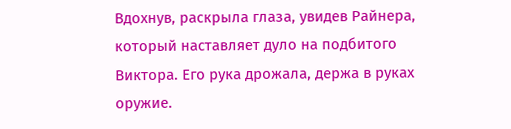Вдохнув, раскрыла глаза, увидев Райнера, который наставляет дуло на подбитого Виктора. Его рука дрожала, держа в руках оружие.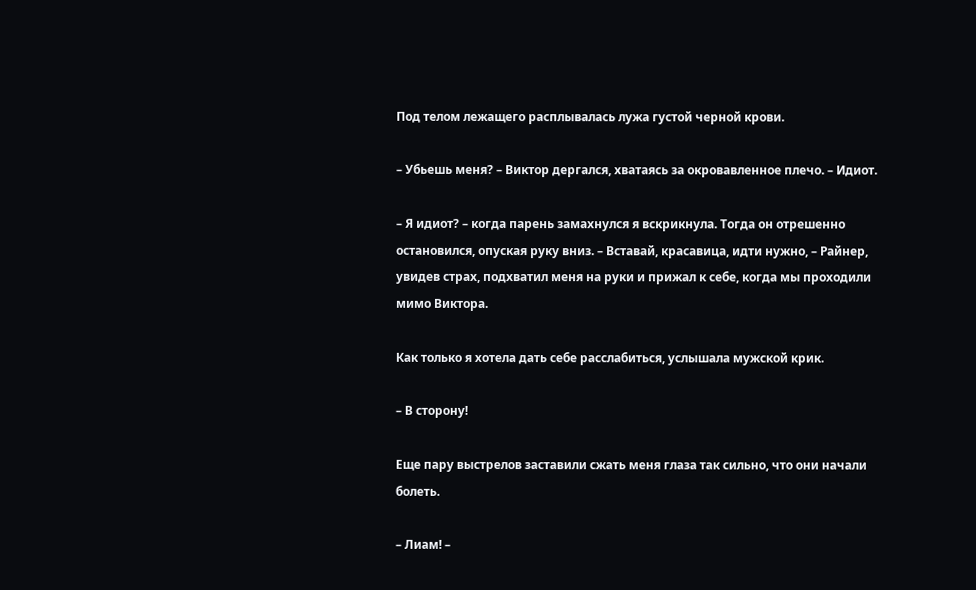Под телом лежащего расплывалась лужа густой черной крови.

– Убьешь меня? – Виктор дергался, хватаясь за окровавленное плечо. – Идиот.

– Я идиот? – когда парень замахнулся я вскрикнула. Тогда он отрешенно остановился, опуская руку вниз. – Вставай, красавица, идти нужно, – Райнер, увидев страх, подхватил меня на руки и прижал к себе, когда мы проходили мимо Виктора.

Как только я хотела дать себе расслабиться, услышала мужской крик.

– В сторону!

Еще пару выстрелов заставили сжать меня глаза так сильно, что они начали болеть.

– Лиам! –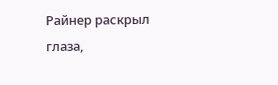Райнер раскрыл глаза,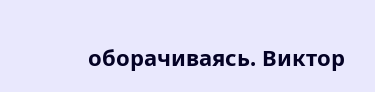оборачиваясь. Виктор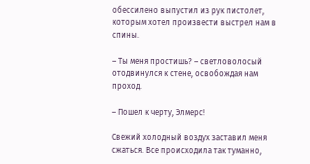обессилено выпустил из рук пистолет, которым хотел произвести выстрел нам в спины.

– Ты меня простишь? – светловолосый отодвинулся к стене, освобождая нам проход.

– Пошел к черту, Элмерс!

Свежий холодный воздух заставил меня сжаться. Все происходила так туманно,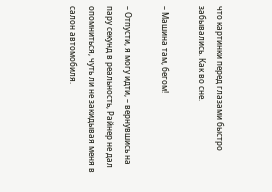что картинки перед глазами быстро забывались. Как во сне.

– Машина там, бегом!

– Отпусти, я могу идти, – вернувшись на пару секунд в реальность, Райнер не дал опомниться, чуть ли не закидывая меня в салон автомобиля.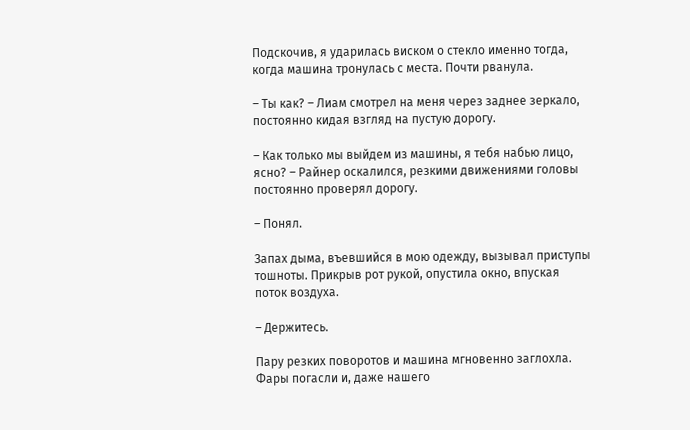Подскочив, я ударилась виском о стекло именно тогда, когда машина тронулась с места. Почти рванула.

– Ты как? – Лиам смотрел на меня через заднее зеркало, постоянно кидая взгляд на пустую дорогу.

– Как только мы выйдем из машины, я тебя набью лицо, ясно? – Райнер оскалился, резкими движениями головы постоянно проверял дорогу.

– Понял.

Запах дыма, въевшийся в мою одежду, вызывал приступы тошноты. Прикрыв рот рукой, опустила окно, впуская поток воздуха.

– Держитесь.

Пару резких поворотов и машина мгновенно заглохла. Фары погасли и, даже нашего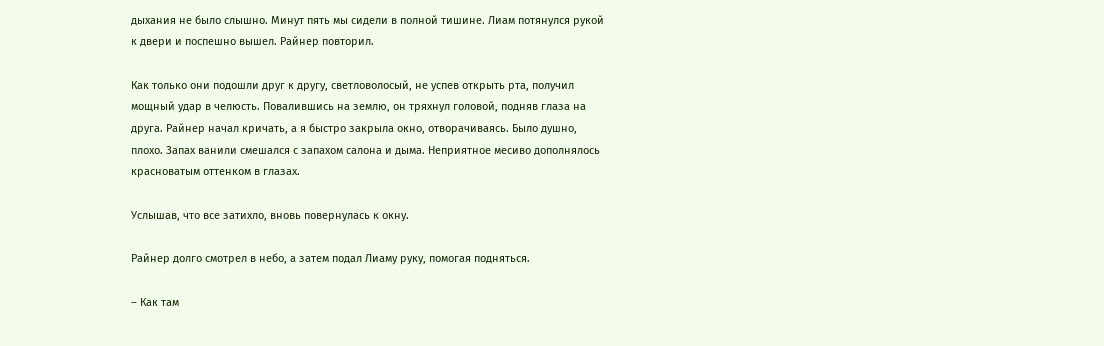дыхания не было слышно. Минут пять мы сидели в полной тишине. Лиам потянулся рукой к двери и поспешно вышел. Райнер повторил.

Как только они подошли друг к другу, светловолосый, не успев открыть рта, получил мощный удар в челюсть. Повалившись на землю, он тряхнул головой, подняв глаза на друга. Райнер начал кричать, а я быстро закрыла окно, отворачиваясь. Было душно, плохо. Запах ванили смешался с запахом салона и дыма. Неприятное месиво дополнялось красноватым оттенком в глазах.

Услышав, что все затихло, вновь повернулась к окну.

Райнер долго смотрел в небо, а затем подал Лиаму руку, помогая подняться.

– Как там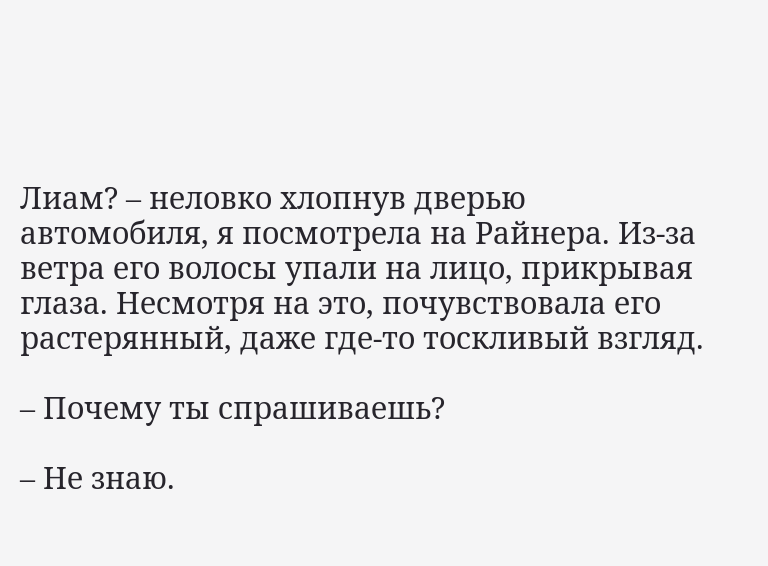Лиам? – неловко хлопнув дверью автомобиля, я посмотрела на Райнера. Из-за ветра его волосы упали на лицо, прикрывая глаза. Несмотря на это, почувствовала его растерянный, даже где-то тоскливый взгляд.

– Почему ты спрашиваешь?

– Не знаю.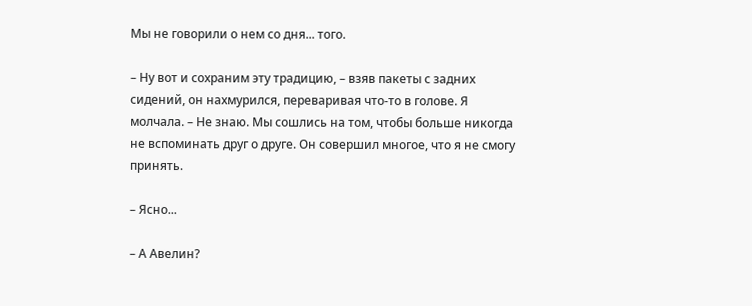Мы не говорили о нем со дня... того.

– Ну вот и сохраним эту традицию, – взяв пакеты с задних сидений, он нахмурился, переваривая что-то в голове. Я молчала. – Не знаю. Мы сошлись на том, чтобы больше никогда не вспоминать друг о друге. Он совершил многое, что я не смогу принять.

– Ясно...

– А Авелин?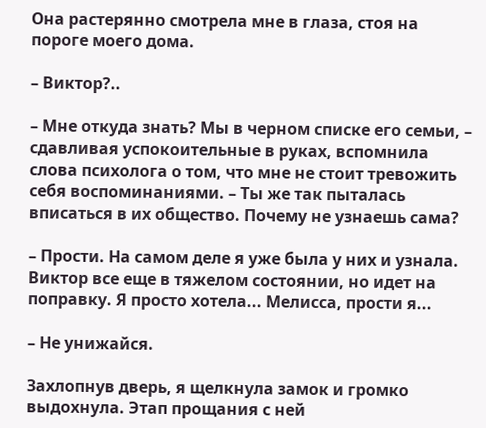Она растерянно смотрела мне в глаза, стоя на пороге моего дома.

– Виктор?..

– Мне откуда знать? Мы в черном списке его семьи, – сдавливая успокоительные в руках, вспомнила слова психолога о том, что мне не стоит тревожить себя воспоминаниями. – Ты же так пыталась вписаться в их общество. Почему не узнаешь сама?

– Прости. На самом деле я уже была у них и узнала. Виктор все еще в тяжелом состоянии, но идет на поправку. Я просто хотела... Мелисса, прости я...

– Не унижайся.

Захлопнув дверь, я щелкнула замок и громко выдохнула. Этап прощания с ней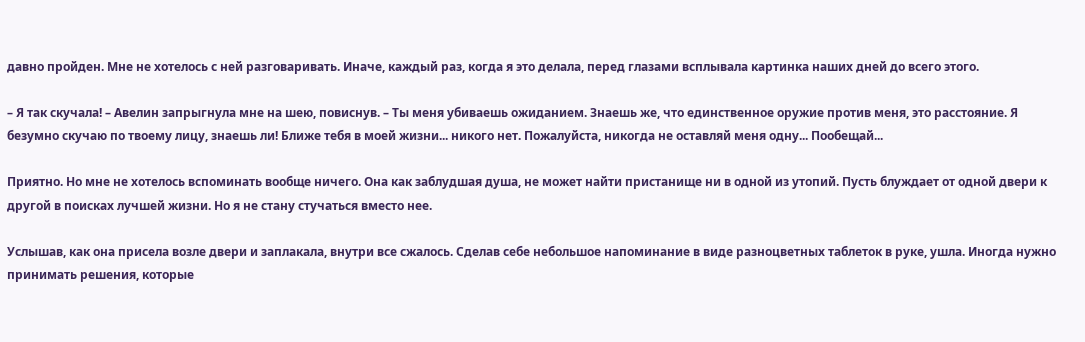давно пройден. Мне не хотелось с ней разговаривать. Иначе, каждый раз, когда я это делала, перед глазами всплывала картинка наших дней до всего этого.

– Я так скучала! – Авелин запрыгнула мне на шею, повиснув. – Ты меня убиваешь ожиданием. Знаешь же, что единственное оружие против меня, это расстояние. Я безумно скучаю по твоему лицу, знаешь ли! Ближе тебя в моей жизни... никого нет. Пожалуйста, никогда не оставляй меня одну... Пообещай...

Приятно. Но мне не хотелось вспоминать вообще ничего. Она как заблудшая душа, не может найти пристанище ни в одной из утопий. Пусть блуждает от одной двери к другой в поисках лучшей жизни. Но я не стану стучаться вместо нее.

Услышав, как она присела возле двери и заплакала, внутри все сжалось. Сделав себе небольшое напоминание в виде разноцветных таблеток в руке, ушла. Иногда нужно принимать решения, которые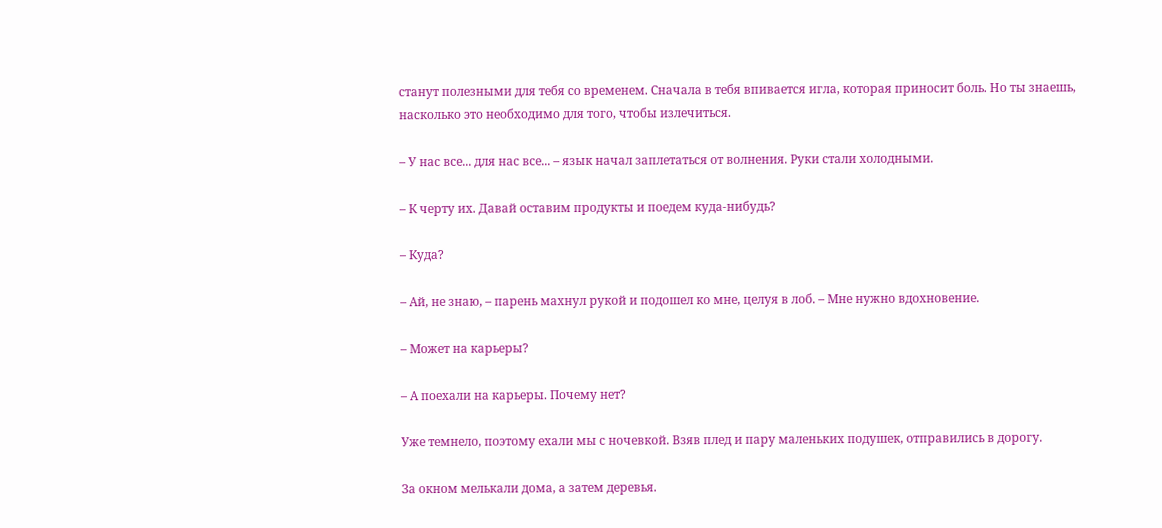станут полезными для тебя со временем. Сначала в тебя впивается игла, которая приносит боль. Но ты знаешь, насколько это необходимо для того, чтобы излечиться.

– У нас все... для нас все... – язык начал заплетаться от волнения. Руки стали холодными.

– К черту их. Давай оставим продукты и поедем куда-нибудь?

– Куда?

– Ай, не знаю, – парень махнул рукой и подошел ко мне, целуя в лоб. – Мне нужно вдохновение.

– Может на карьеры?

– А поехали на карьеры. Почему нет?

Уже темнело, поэтому ехали мы с ночевкой. Взяв плед и пару маленьких подушек, отправились в дорогу.

За окном мелькали дома, а затем деревья.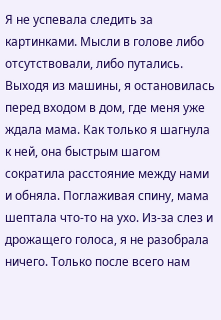Я не успевала следить за картинками. Мысли в голове либо отсутствовали, либо путались. Выходя из машины, я остановилась перед входом в дом, где меня уже ждала мама. Как только я шагнула к ней, она быстрым шагом сократила расстояние между нами и обняла. Поглаживая спину, мама шептала что-то на ухо. Из-за слез и дрожащего голоса, я не разобрала ничего. Только после всего нам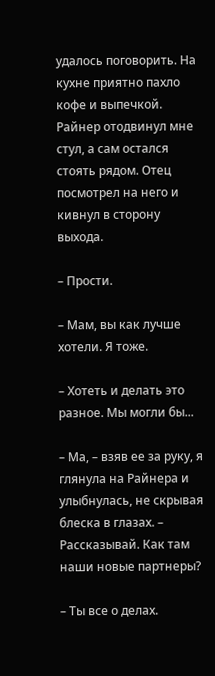удалось поговорить. На кухне приятно пахло кофе и выпечкой. Райнер отодвинул мне стул, а сам остался стоять рядом. Отец посмотрел на него и кивнул в сторону выхода.

– Прости.

– Мам, вы как лучше хотели. Я тоже.

– Хотеть и делать это разное. Мы могли бы...

– Ма, – взяв ее за руку, я глянула на Райнера и улыбнулась, не скрывая блеска в глазах. – Рассказывай. Как там наши новые партнеры?

– Ты все о делах.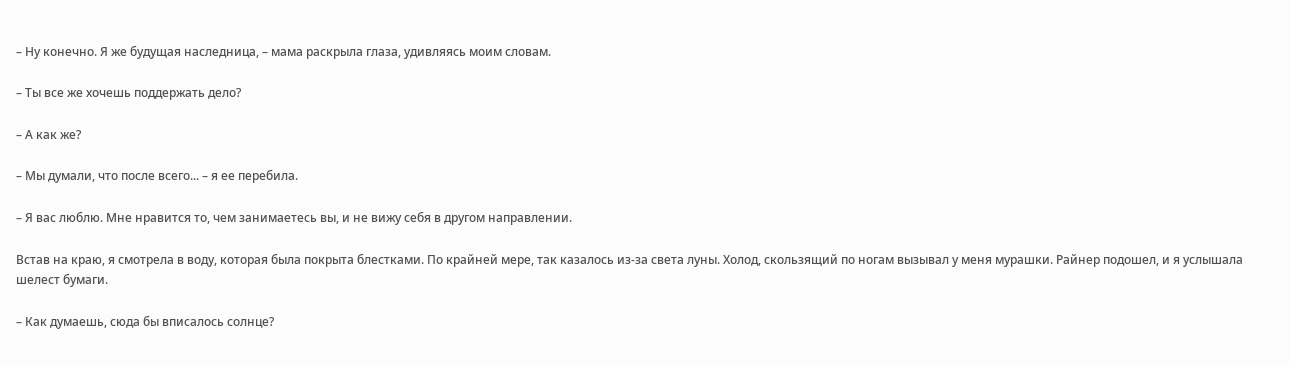– Ну конечно. Я же будущая наследница, – мама раскрыла глаза, удивляясь моим словам.

– Ты все же хочешь поддержать дело?

– А как же?

– Мы думали, что после всего... – я ее перебила.

– Я вас люблю. Мне нравится то, чем занимаетесь вы, и не вижу себя в другом направлении.

Встав на краю, я смотрела в воду, которая была покрыта блестками. По крайней мере, так казалось из-за света луны. Холод, скользящий по ногам вызывал у меня мурашки. Райнер подошел, и я услышала шелест бумаги.

– Как думаешь, сюда бы вписалось солнце?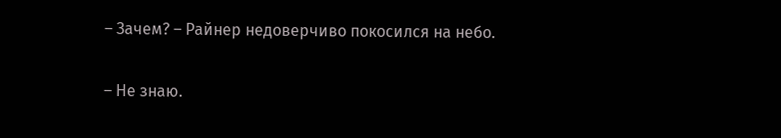– Зачем? – Райнер недоверчиво покосился на небо.

– Не знаю.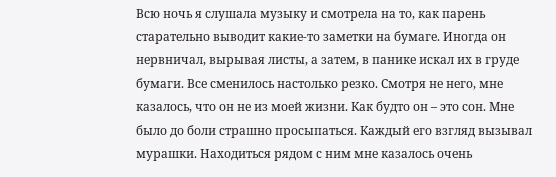Всю ночь я слушала музыку и смотрела на то, как парень старательно выводит какие-то заметки на бумаге. Иногда он нервничал, вырывая листы, а затем, в панике искал их в груде бумаги. Все сменилось настолько резко. Смотря не него, мне казалось, что он не из моей жизни. Как будто он – это сон. Мне было до боли страшно просыпаться. Каждый его взгляд вызывал мурашки. Находиться рядом с ним мне казалось очень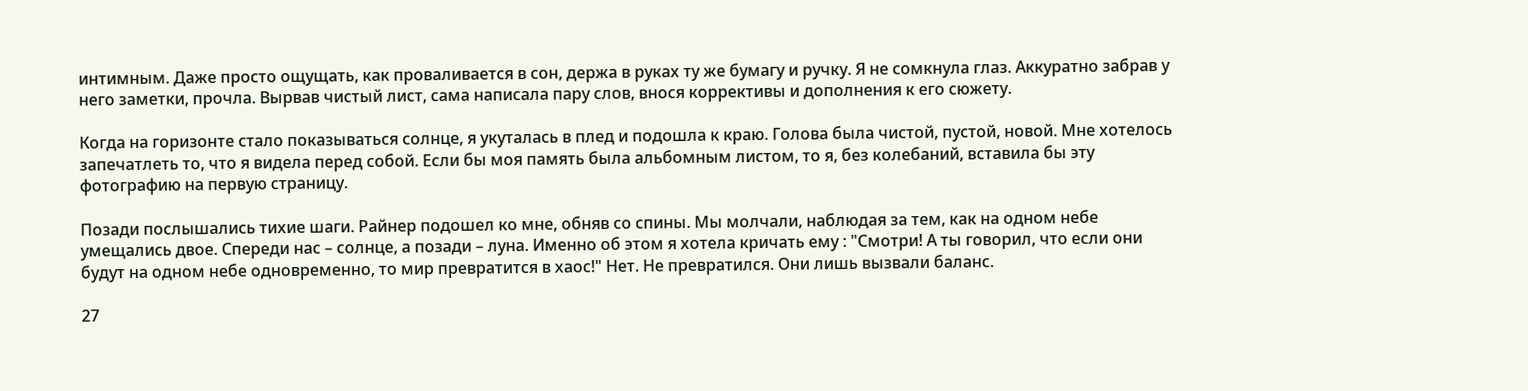интимным. Даже просто ощущать, как проваливается в сон, держа в руках ту же бумагу и ручку. Я не сомкнула глаз. Аккуратно забрав у него заметки, прочла. Вырвав чистый лист, сама написала пару слов, внося коррективы и дополнения к его сюжету.

Когда на горизонте стало показываться солнце, я укуталась в плед и подошла к краю. Голова была чистой, пустой, новой. Мне хотелось запечатлеть то, что я видела перед собой. Если бы моя память была альбомным листом, то я, без колебаний, вставила бы эту фотографию на первую страницу.

Позади послышались тихие шаги. Райнер подошел ко мне, обняв со спины. Мы молчали, наблюдая за тем, как на одном небе умещались двое. Спереди нас – солнце, а позади – луна. Именно об этом я хотела кричать ему : "Смотри! А ты говорил, что если они будут на одном небе одновременно, то мир превратится в хаос!" Нет. Не превратился. Они лишь вызвали баланс.

27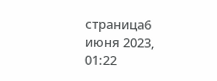страница6 июня 2023, 01:22